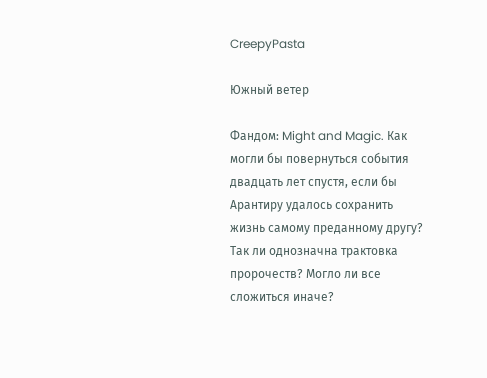CreepyPasta

Южный ветер

Фандом: Might and Magic. Как могли бы повернуться события двадцать лет спустя, если бы Арантиру удалось сохранить жизнь самому преданному другу? Так ли однозначна трактовка пророчеств? Могло ли все сложиться иначе?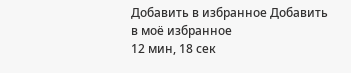Добавить в избранное Добавить в моё избранное
12 мин, 18 сек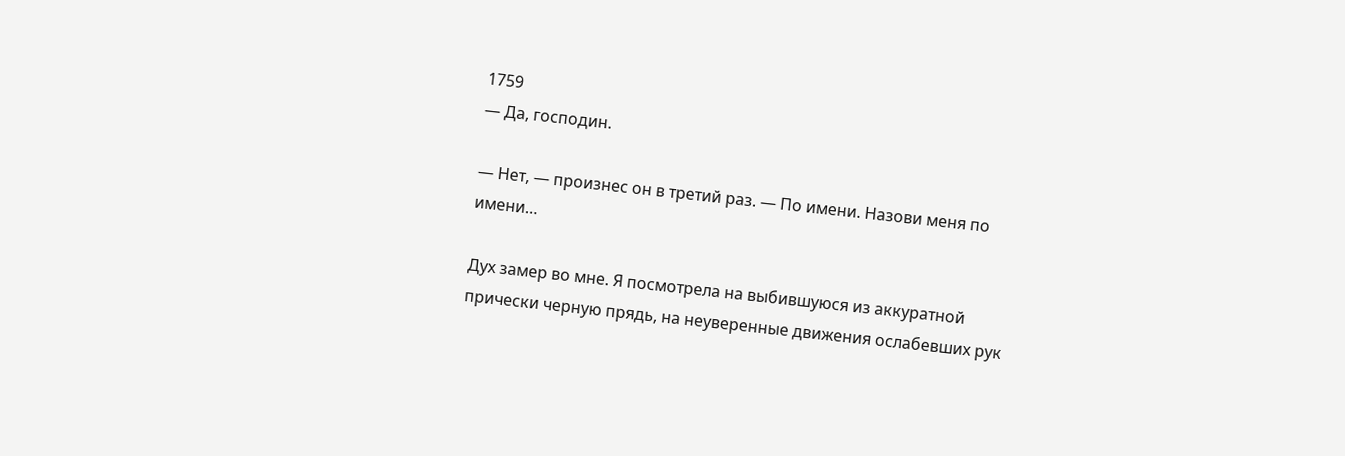1759
— Да, господин.

— Нет, — произнес он в третий раз. — По имени. Назови меня по имени…

Дух замер во мне. Я посмотрела на выбившуюся из аккуратной прически черную прядь, на неуверенные движения ослабевших рук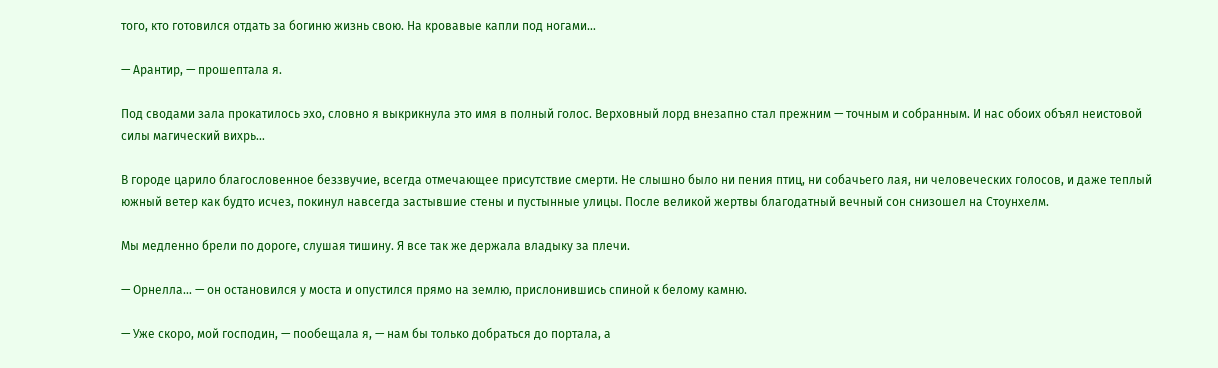того, кто готовился отдать за богиню жизнь свою. На кровавые капли под ногами…

— Арантир, — прошептала я.

Под сводами зала прокатилось эхо, словно я выкрикнула это имя в полный голос. Верховный лорд внезапно стал прежним — точным и собранным. И нас обоих объял неистовой силы магический вихрь…

В городе царило благословенное беззвучие, всегда отмечающее присутствие смерти. Не слышно было ни пения птиц, ни собачьего лая, ни человеческих голосов, и даже теплый южный ветер как будто исчез, покинул навсегда застывшие стены и пустынные улицы. После великой жертвы благодатный вечный сон снизошел на Стоунхелм.

Мы медленно брели по дороге, слушая тишину. Я все так же держала владыку за плечи.

— Орнелла… — он остановился у моста и опустился прямо на землю, прислонившись спиной к белому камню.

— Уже скоро, мой господин, — пообещала я, — нам бы только добраться до портала, а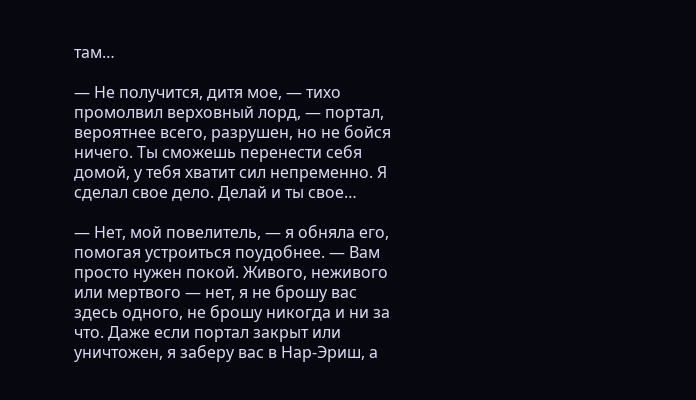там…

— Не получится, дитя мое, — тихо промолвил верховный лорд, — портал, вероятнее всего, разрушен, но не бойся ничего. Ты сможешь перенести себя домой, у тебя хватит сил непременно. Я сделал свое дело. Делай и ты свое…

— Нет, мой повелитель, — я обняла его, помогая устроиться поудобнее. — Вам просто нужен покой. Живого, неживого или мертвого — нет, я не брошу вас здесь одного, не брошу никогда и ни за что. Даже если портал закрыт или уничтожен, я заберу вас в Нар-Эриш, а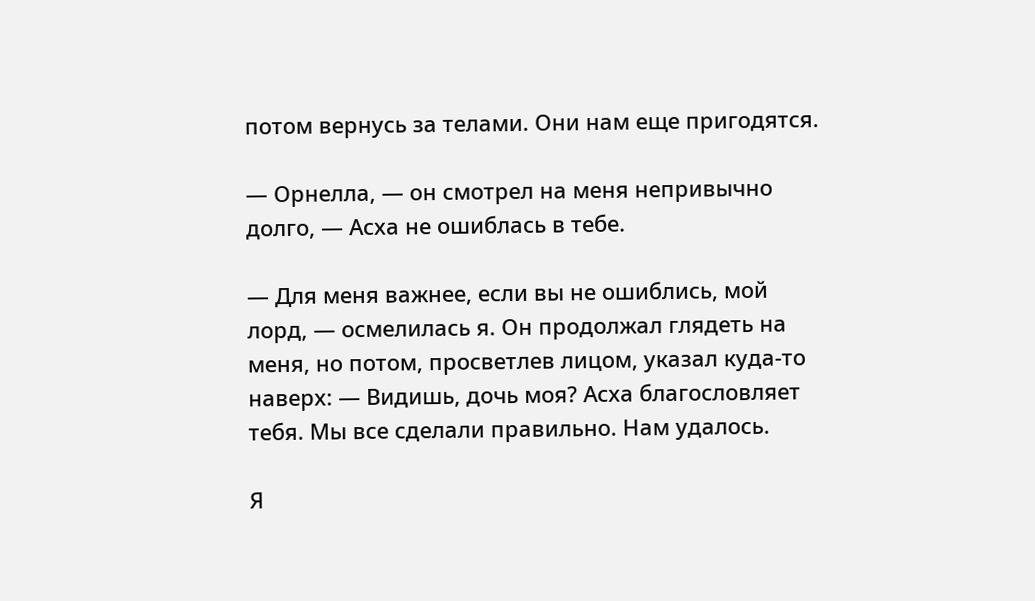потом вернусь за телами. Они нам еще пригодятся.

— Орнелла, — он смотрел на меня непривычно долго, — Асха не ошиблась в тебе.

— Для меня важнее, если вы не ошиблись, мой лорд, — осмелилась я. Он продолжал глядеть на меня, но потом, просветлев лицом, указал куда-то наверх: — Видишь, дочь моя? Асха благословляет тебя. Мы все сделали правильно. Нам удалось.

Я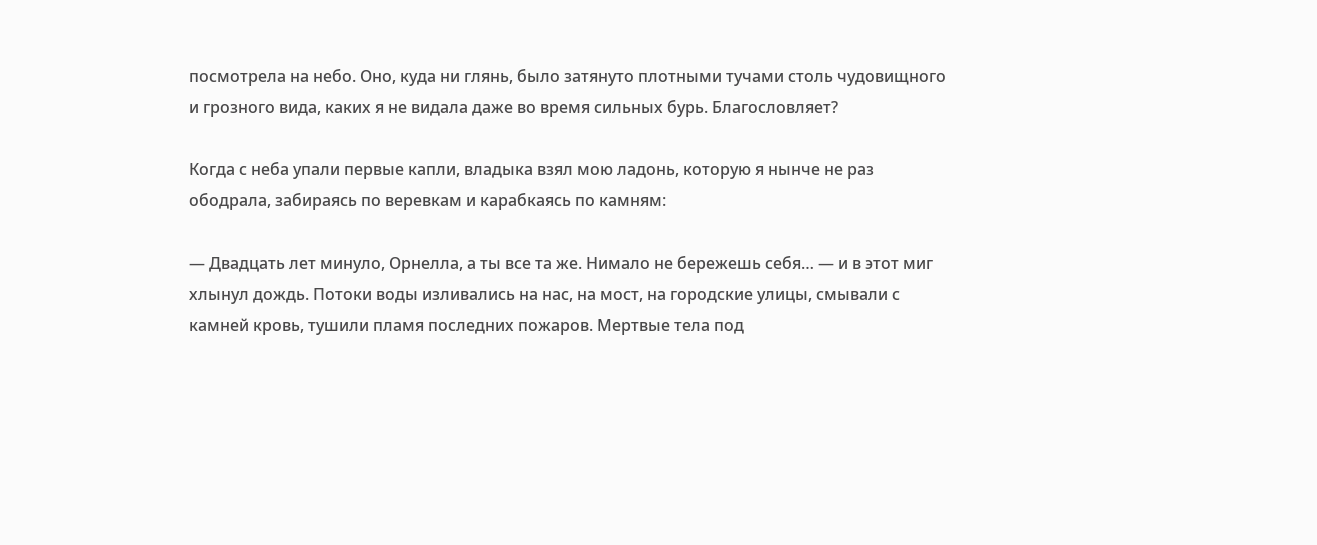посмотрела на небо. Оно, куда ни глянь, было затянуто плотными тучами столь чудовищного и грозного вида, каких я не видала даже во время сильных бурь. Благословляет?

Когда с неба упали первые капли, владыка взял мою ладонь, которую я нынче не раз ободрала, забираясь по веревкам и карабкаясь по камням:

— Двадцать лет минуло, Орнелла, а ты все та же. Нимало не бережешь себя… — и в этот миг хлынул дождь. Потоки воды изливались на нас, на мост, на городские улицы, смывали с камней кровь, тушили пламя последних пожаров. Мертвые тела под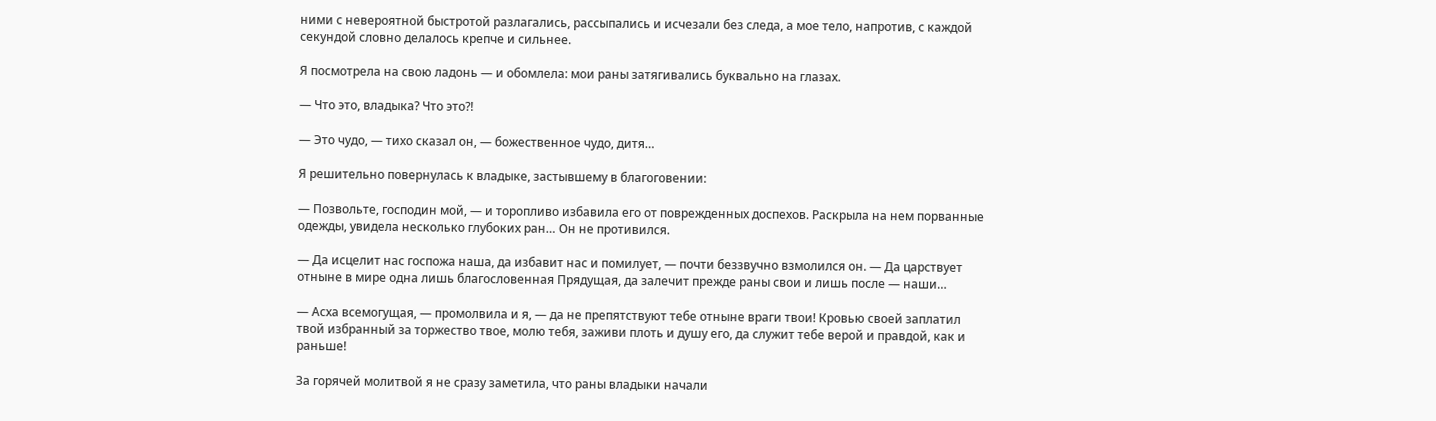ними с невероятной быстротой разлагались, рассыпались и исчезали без следа, а мое тело, напротив, с каждой секундой словно делалось крепче и сильнее.

Я посмотрела на свою ладонь — и обомлела: мои раны затягивались буквально на глазах.

— Что это, владыка? Что это?!

— Это чудо, — тихо сказал он, — божественное чудо, дитя…

Я решительно повернулась к владыке, застывшему в благоговении:

— Позвольте, господин мой, — и торопливо избавила его от поврежденных доспехов. Раскрыла на нем порванные одежды, увидела несколько глубоких ран… Он не противился.

— Да исцелит нас госпожа наша, да избавит нас и помилует, — почти беззвучно взмолился он. — Да царствует отныне в мире одна лишь благословенная Прядущая, да залечит прежде раны свои и лишь после — наши…

— Асха всемогущая, — промолвила и я, — да не препятствуют тебе отныне враги твои! Кровью своей заплатил твой избранный за торжество твое, молю тебя, заживи плоть и душу его, да служит тебе верой и правдой, как и раньше!

За горячей молитвой я не сразу заметила, что раны владыки начали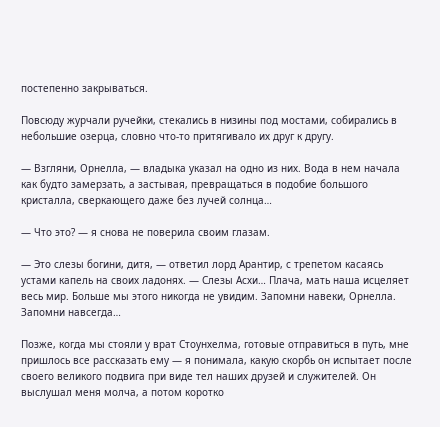постепенно закрываться.

Повсюду журчали ручейки, стекались в низины под мостами, собирались в небольшие озерца, словно что-то притягивало их друг к другу.

— Взгляни, Орнелла, — владыка указал на одно из них. Вода в нем начала как будто замерзать, а застывая, превращаться в подобие большого кристалла, сверкающего даже без лучей солнца…

— Что это? — я снова не поверила своим глазам.

— Это слезы богини, дитя, — ответил лорд Арантир, с трепетом касаясь устами капель на своих ладонях. — Слезы Асхи… Плача, мать наша исцеляет весь мир. Больше мы этого никогда не увидим. Запомни навеки, Орнелла. Запомни навсегда…

Позже, когда мы стояли у врат Стоунхелма, готовые отправиться в путь, мне пришлось все рассказать ему — я понимала, какую скорбь он испытает после своего великого подвига при виде тел наших друзей и служителей. Он выслушал меня молча, а потом коротко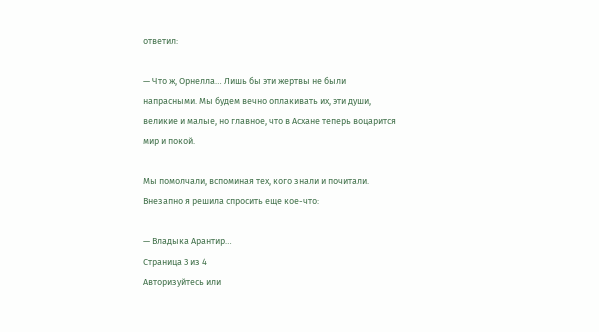ответил:

— Что ж, Орнелла… Лишь бы эти жертвы не были напрасными. Мы будем вечно оплакивать их, эти души, великие и малые, но главное, что в Асхане теперь воцарится мир и покой.

Мы помолчали, вспоминая тех, кого знали и почитали. Внезапно я решила спросить еще кое-что:

— Владыка Арантир…
Страница 3 из 4
Авторизуйтесь или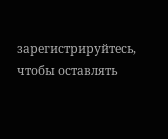зарегистрируйтесь, чтобы оставлять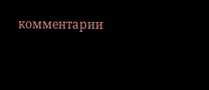комментарии